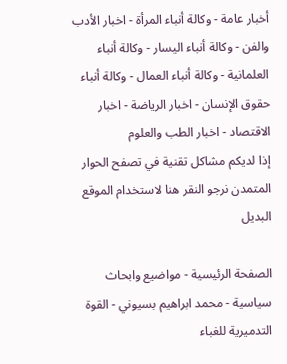أخبار عامة - وكالة أنباء المرأة - اخبار الأدب والفن - وكالة أنباء اليسار - وكالة أنباء العلمانية - وكالة أنباء العمال - وكالة أنباء حقوق الإنسان - اخبار الرياضة - اخبار الاقتصاد - اخبار الطب والعلوم
إذا لديكم مشاكل تقنية في تصفح الحوار المتمدن نرجو النقر هنا لاستخدام الموقع البديل

الصفحة الرئيسية - مواضيع وابحاث سياسية - محمد ابراهيم بسيوني - القوة التدميرية للغباء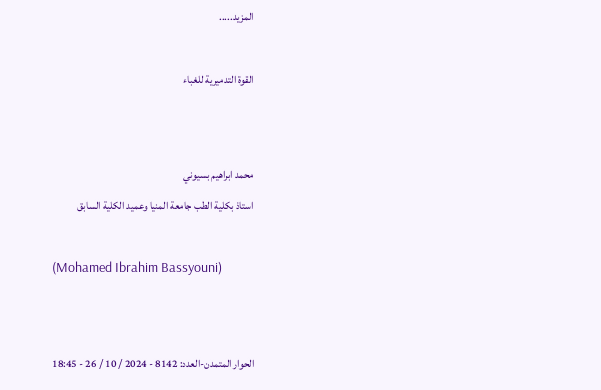المزيد.....

القوة التدميرية للغباء


محمد ابراهيم بسيوني
استاذ بكلية الطب جامعة المنيا وعميد الكلية السابق

(Mohamed Ibrahim Bassyouni)


الحوار المتمدن-العدد: 8142 - 2024 / 10 / 26 - 18:45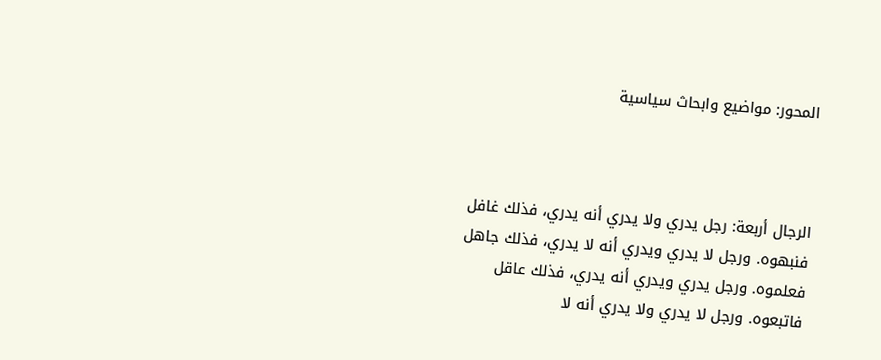المحور: مواضيع وابحاث سياسية



الرجال أربعة: رجل يدري ولا يدري أنه يدري، فذلك غافل فنبهوه. ورجل لا يدري ويدري أنه لا يدري، فذلك جاهل فعلموه. ورجل يدري ويدري أنه يدري، فذلك عاقل فاتبعوه. ورجل لا يدري ولا يدري أنه لا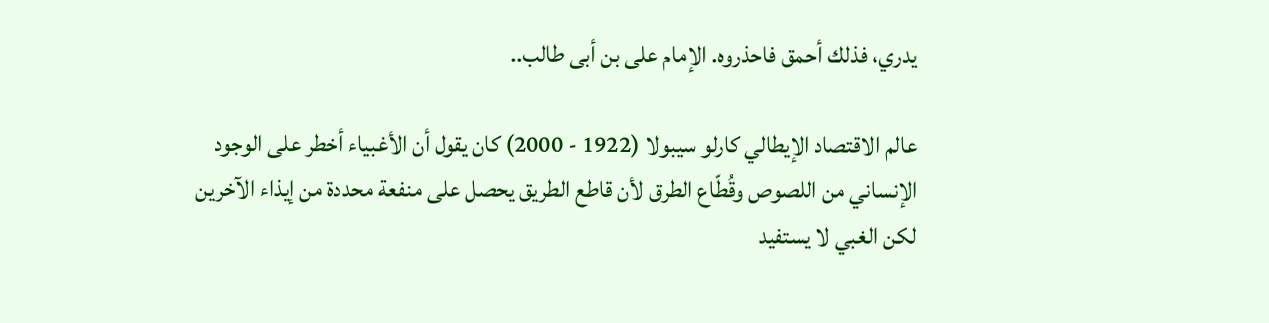يدري، فذلك أحمق فاحذروه. الإمام على بن أبى طالب..

عالم الاقتصاد الإيطالي كارلو سيبولا (1922 - 2000) كان يقول أن الأغبياء أخطر على الوجود الإنساني من اللصوص وقُطّاع الطرق لأن قاطع الطريق يحصل على منفعة محددة من إيذاء الآخرين لكن الغبي لا يستفيد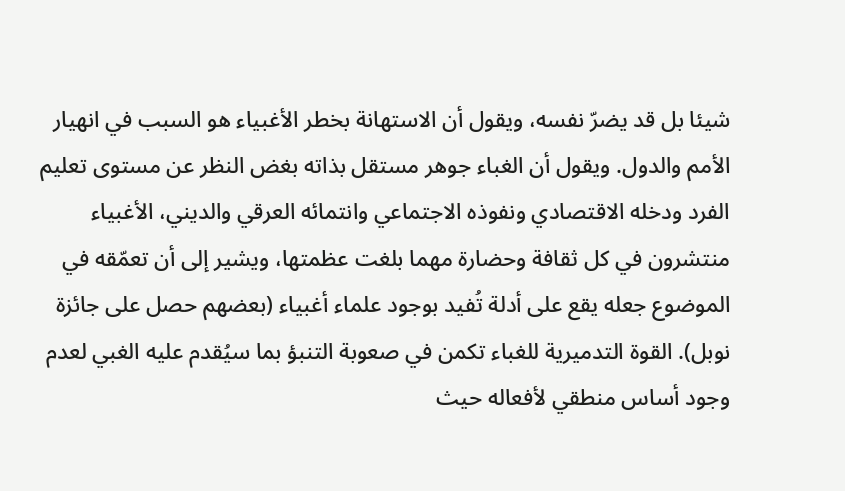شيئا بل قد يضرّ نفسه، ويقول أن الاستهانة بخطر الأغبياء هو السبب في انهيار الأمم والدول. ويقول أن الغباء جوهر مستقل بذاته بغض النظر عن مستوى تعليم الفرد ودخله الاقتصادي ونفوذه الاجتماعي وانتمائه العرقي والديني، الأغبياء منتشرون في كل ثقافة وحضارة مهما بلغت عظمتها، ويشير إلى أن تعمّقه في الموضوع جعله يقع على أدلة تُفيد بوجود علماء أغبياء (بعضهم حصل على جائزة نوبل). القوة التدميرية للغباء تكمن في صعوبة التنبؤ بما سيُقدم عليه الغبي لعدم وجود أساس منطقي لأفعاله حيث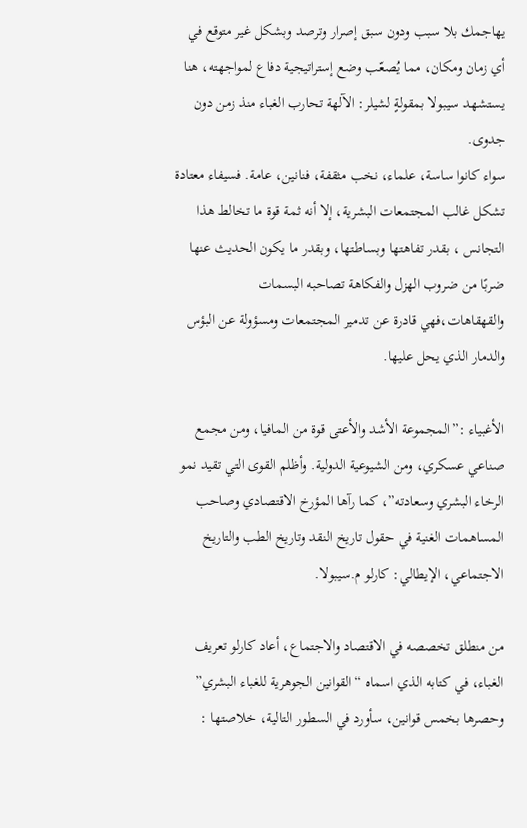يهاجمك بلا سبب ودون سبق إصرار وترصد وبشكل غير متوقع في أي زمان ومكان، مما يُصعّب وضع إستراتيجية دفاع لمواجهته، هنا يستشهد سيبولا بمقولةٍ لشيلر: الآلهة تحارب الغباء منذ زمن دون جدوى.
سواء كانوا ساسة، علماء، نخب مثقفة، فنانين، عامة. فسيفاء معتادة تشكل غالب المجتمعات البشرية، إلا أنه ثمة قوة ما تخالط هذا التجانس ، بقدر تفاهتها وبساطتها، وبقدر ما يكون الحديث عنها ضربًا من ضروب الهزل والفكاهة تصاحبه البسمات والقهقاهات،فهي قادرة عن تدمير المجتمعات ومسؤولة عن البؤس والدمار الذي يحل عليها.

الأغبياء :”المجموعة الأشد والأعتى قوة من المافيا، ومن مجمع صناعي عسكري، ومن الشيوعية الدولية. وأظلم القوى التي تقيد نمو الرخاء البشري وسعادته”، كما رآها المؤرخ الاقتصادي وصاحب المساهمات الغنية في حقول تاريخ النقد وتاريخ الطب والتاريخ الاجتماعي، الإيطالي: كارلو م.سيبولا.

من منطلق تخصصه في الاقتصاد والاجتماع، أعاد كارلو تعريف الغباء، في كتابه الذي اسماه “القوانين الجوهرية للغباء البشري” وحصرها بخمس قوانين، سأورد في السطور التالية، خلاصتها :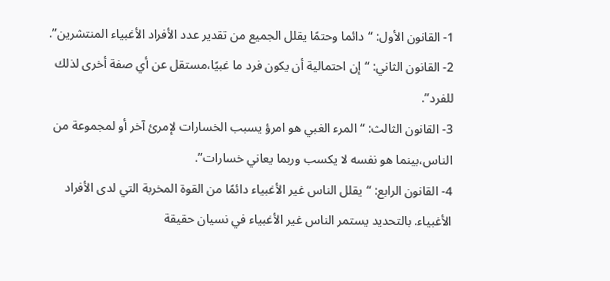1- القانون الأول: “دائما وحتمًا يقلل الجميع من تقدير عدد الأفراد الأغبياء المنتشرين”.
2- القانون الثاني: “إن احتمالية أن يكون فرد ما غبيًا،مستقل عن أي صفة أخرى لذلك للفرد”.
3- القانون الثالث: “المرء الغبي هو امرؤ يسبب الخسارات لإمرئ آخر أو لمجموعة من الناس،بينما هو نفسه لا يكسب وربما يعاني خسارات”.
4- القانون الرابع: “يقلل الناس غير الأغبياء دائمًا من القوة المخربة التي لدى الأفراد الأغبياء. بالتحديد يستمر الناس غير الأغبياء في نسيان حقيقة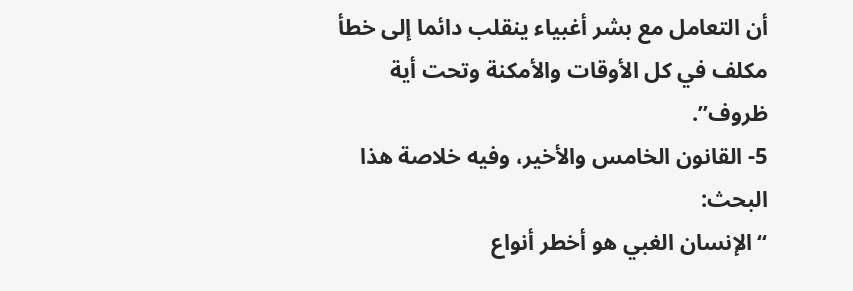أن التعامل مع بشر أغبياء ينقلب دائما إلى خطأ مكلف في كل الأوقات والأمكنة وتحت أية ظروف”.
5- القانون الخامس والأخير، وفيه خلاصة هذا البحث:
“الإنسان الغبي هو أخطر أنواع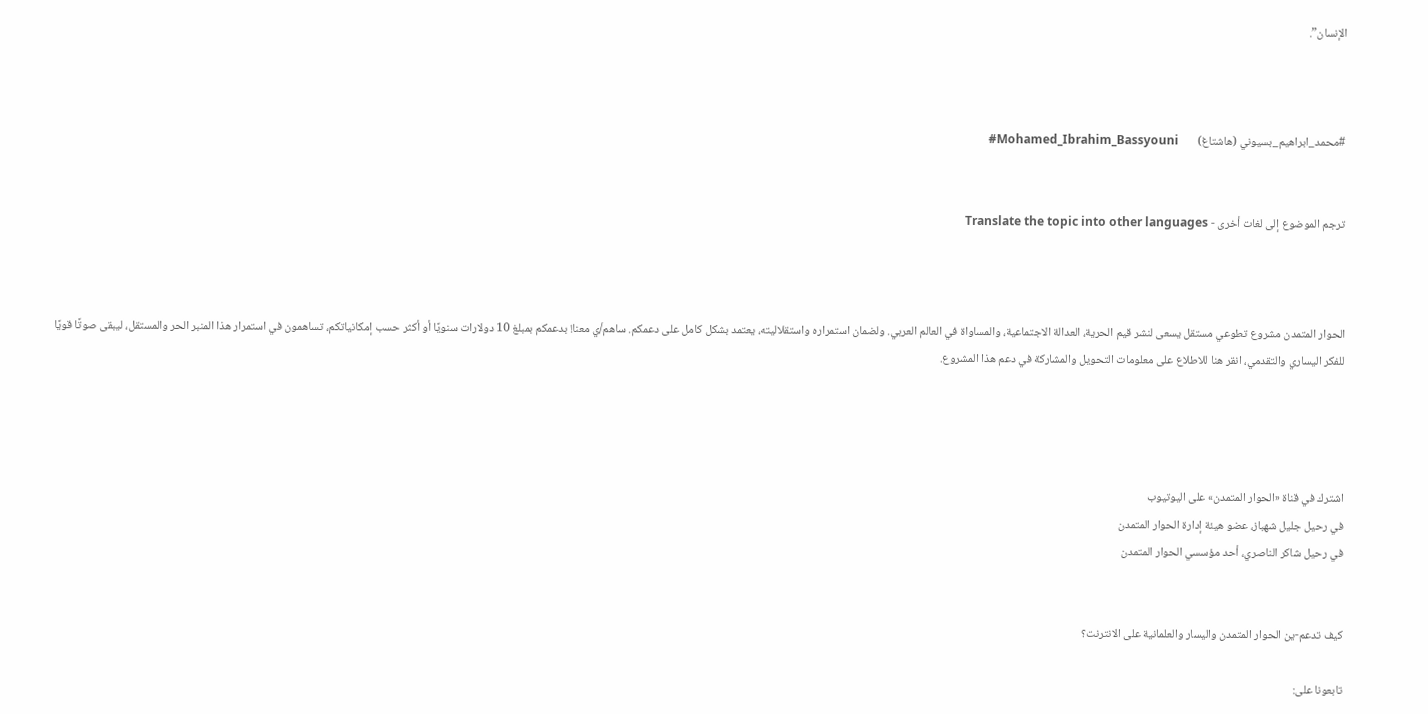الإنسان”.



#محمد_ابراهيم_بسيوني (هاشتاغ)       Mohamed_Ibrahim_Bassyouni#


ترجم الموضوع إلى لغات أخرى - Translate the topic into other languages



الحوار المتمدن مشروع تطوعي مستقل يسعى لنشر قيم الحرية، العدالة الاجتماعية، والمساواة في العالم العربي. ولضمان استمراره واستقلاليته، يعتمد بشكل كامل على دعمكم. ساهم/ي معنا! بدعمكم بمبلغ 10 دولارات سنويًا أو أكثر حسب إمكانياتكم، تساهمون في استمرار هذا المنبر الحر والمستقل، ليبقى صوتًا قويًا للفكر اليساري والتقدمي، انقر هنا للاطلاع على معلومات التحويل والمشاركة في دعم هذا المشروع.




اشترك في قناة «الحوار المتمدن» على اليوتيوب
في رحيل جليل شهباز، عضو هيئة إدارة الحوار المتمدن
في رحيل شاكر الناصري، أحد مؤسسي الحوار المتمدن


كيف تدعم-ين الحوار المتمدن واليسار والعلمانية على الانترنت؟

تابعونا على: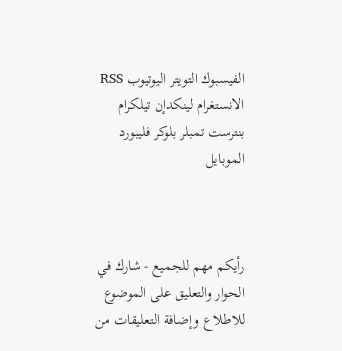الفيسبوك التويتر اليوتيوب RSS الانستغرام لينكدإن تيلكرام بنترست تمبلر بلوكر فليبورد الموبايل



رأيكم مهم للجميع - شارك في الحوار والتعليق على الموضوع
للاطلاع وإضافة التعليقات من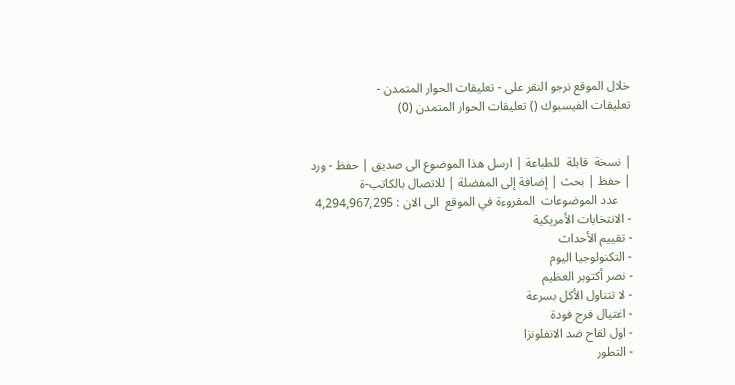خلال الموقع نرجو النقر على - تعليقات الحوار المتمدن -
تعليقات الفيسبوك () تعليقات الحوار المتمدن (0)


| نسخة  قابلة  للطباعة | ارسل هذا الموضوع الى صديق | حفظ - ورد
| حفظ | بحث | إضافة إلى المفضلة | للاتصال بالكاتب-ة
    عدد الموضوعات  المقروءة في الموقع  الى الان : 4,294,967,295
- الانتخابات الأمريكية
- تقييم الأحداث
- التكنولوجيا اليوم
- نصر أكتوبر العظيم
- لا تتناول الأكل بسرعة
- اغتيال فرج فودة
- اول لقاح ضد الانفلونزا
- التطور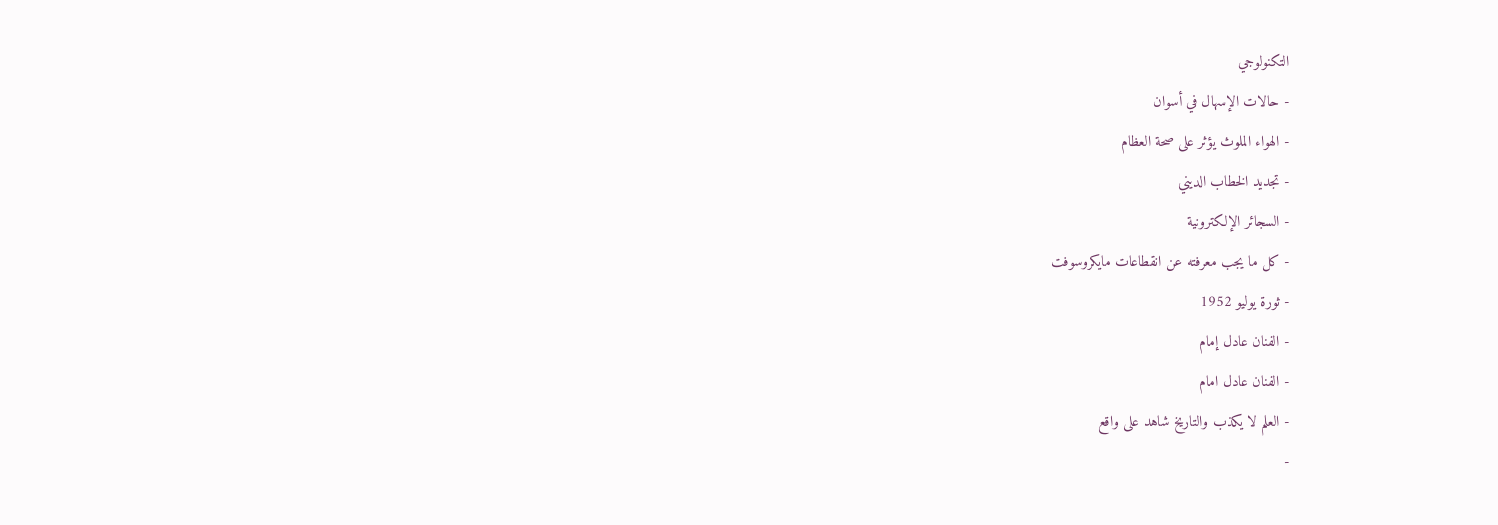التكنولوجي
- حالات الإسهال في أسوان
- الهواء الملوث يؤثر على صحة العظام
- تجديد الخطاب الديني
- السجائر الإلكترونية
- كل ما يجب معرفته عن انقطاعات مايكروسوفت
- ثورة يوليو 1952
- الفنان عادل إمام
- الفنان عادل امام
- العلم لا يكذب والتاريخ شاهد على واقع
-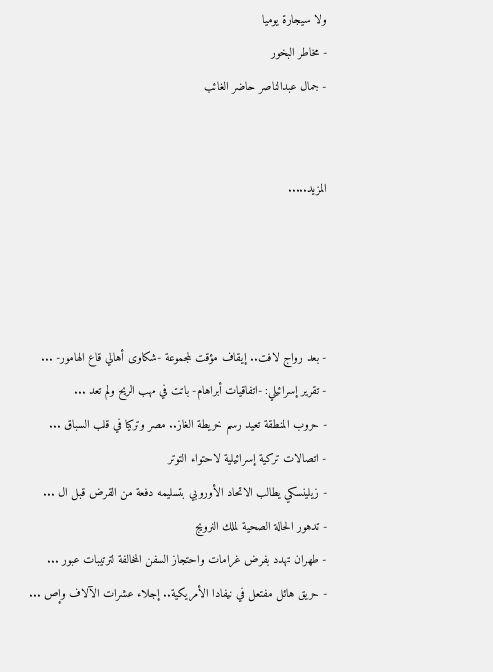ولا سيجارة يوميا
- مخاطر البخور
- جمال عبدالناصر حاضر الغائب


المزيد.....




- بعد رواج لافت.. إيقاف مؤقت لمجموعة -شكاوى أهالي قاع الهامور- ...
- تقرير إسرائيلي: -اتفاقيات أبراهام- باتت في مهب الريح ولم تعد ...
- حروب المنطقة تعيد رسم خريطة الغاز.. مصر وتركيا في قلب السباق ...
- اتصالات تركية إسرائيلية لاحتواء التوتر
- زيلينسكي يطالب الاتحاد الأوروبي بتسليمه دفعة من القرض قبل ال ...
- تدهور الحالة الصحية لملك النرويج
- طهران تهدد بفرض غرامات واحتجاز السفن المخالفة لترتيبات عبور ...
- حريق هائل مفتعل في نيفادا الأمريكية.. إجلاء عشرات الآلاف وإص ...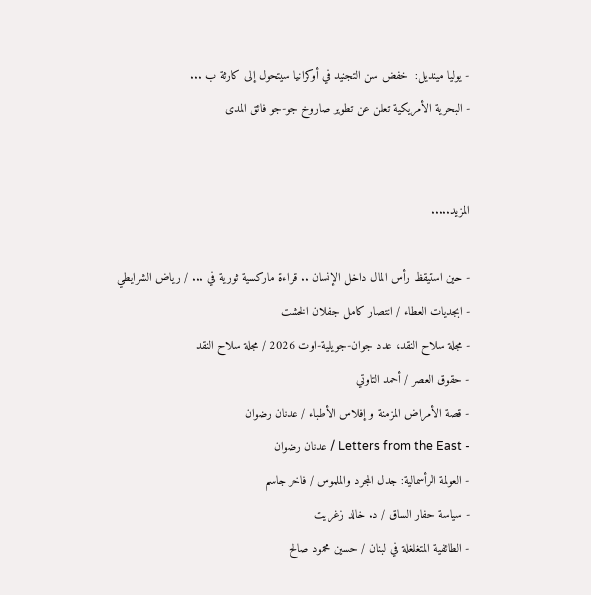- يوليا مينديل:  خفض سن التجنيد في أوكرانيا سيتحول إلى كارثة ب ...
- البحرية الأمريكية تعلن عن تطوير صاروخ جو-جو فائق المدى


المزيد.....

- حين استيقظ رأس المال داخل الإنسان .. قراءة ماركسية ثورية في ... / رياض الشرايطي
- ابجديات العطاء / انتصار كامل جفلان الخشت
- مجلة سلاح النقد، عدد جوان-جويلية-اوت 2026 / مجلة سلاح النقد
- حقوق العصر / أحمد التاوتي
- قصة الأمراض المزمنة و إفلاس الأطباء / عدنان رضوان
- Letters from the East / عدنان رضوان
- العولمة الرأسمالية: جدل المجرد والملموس / فاخر جاسم
- سياسة حفار الساق / د. خالد زغريت
- الطائفية المتغلغلة في لبنان / حسين محمود صالح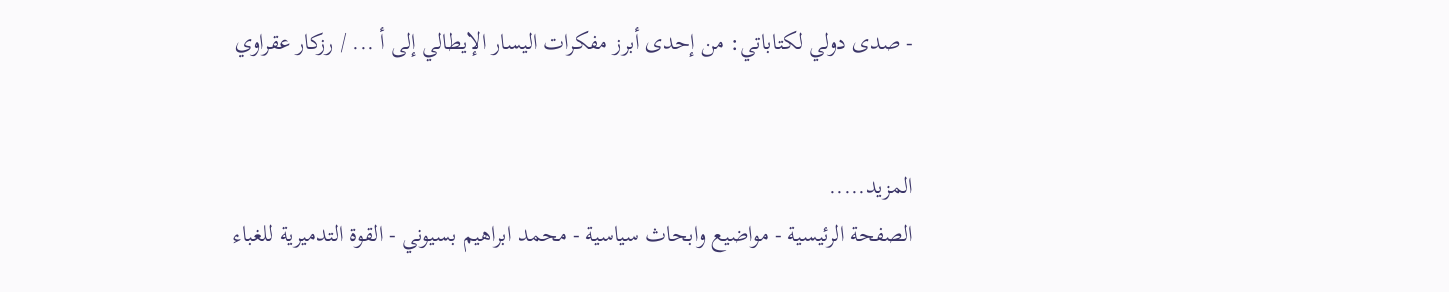- صدى دولي لكتاباتي: من إحدى أبرز مفكرات اليسار الإيطالي إلى أ ... / رزكار عقراوي


المزيد.....
الصفحة الرئيسية - مواضيع وابحاث سياسية - محمد ابراهيم بسيوني - القوة التدميرية للغباء